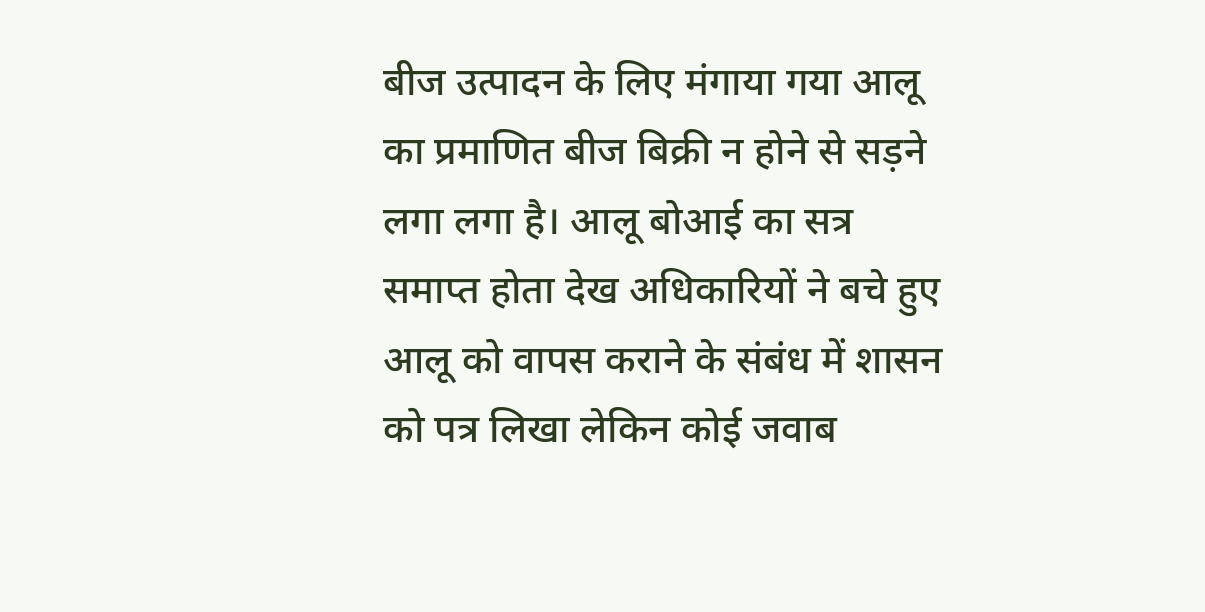बीज उत्पादन के लिए मंगाया गया आलू का प्रमाणित बीज बिक्री न होने से सड़ने लगा लगा है। आलू बोआई का सत्र समाप्त होता देख अधिकारियों ने बचे हुए आलू को वापस कराने के संबंध में शासन को पत्र लिखा लेकिन कोई जवाब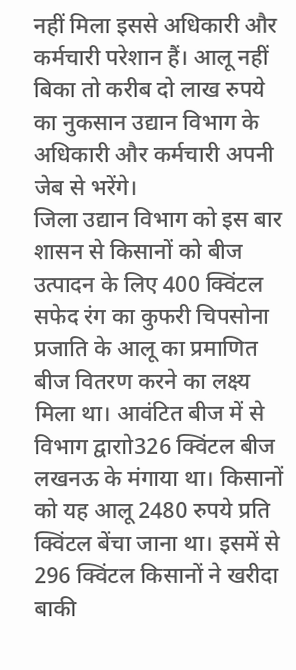नहीं मिला इससे अधिकारी और कर्मचारी परेशान हैं। आलू नहीं बिका तो करीब दो लाख रुपये का नुकसान उद्यान विभाग के अधिकारी और कर्मचारी अपनी जेब से भरेंगे।
जिला उद्यान विभाग को इस बार शासन से किसानों को बीज उत्पादन के लिए 400 क्विंटल सफेद रंग का कुफरी चिपसोना प्रजाति के आलू का प्रमाणित बीज वितरण करने का लक्ष्य मिला था। आवंटित बीज में से विभाग द्वाराो326 क्विंटल बीज लखनऊ के मंगाया था। किसानों को यह आलू 2480 रुपये प्रति क्विंटल बेंचा जाना था। इसमें से 296 क्विंटल किसानों ने खरीदा बाकी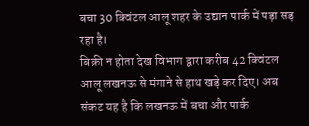बचा 30 क्विंटल आलू शहर के उद्यान पार्क में पड़ा सड़ रहा है।
बिक्री न होता देख विभाग द्वारा करीब 42 क्विंटल आलू लखनऊ से मंगाने से हाथ खड़े कर दिए। अब संकट यह है कि लखनऊ में बचा और पार्क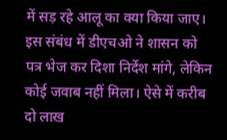में सड़ रहे आलू का क्या किया जाए। इस संबंध में डीएचओ ने शासन को पत्र भेज कर दिशा निर्देश मांगे, लेकिन कोई जवाब नहीं मिला। ऐसे में करीब दो लाख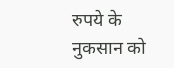रुपये के नुकसान को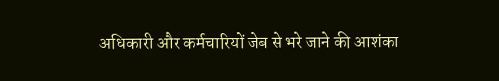अधिकारी और कर्मचारियों जेब से भरे जाने की आशंका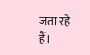जता रहे हैं।